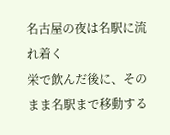名古屋の夜は名駅に流れ着く
栄で飲んだ後に、そのまま名駅まで移動する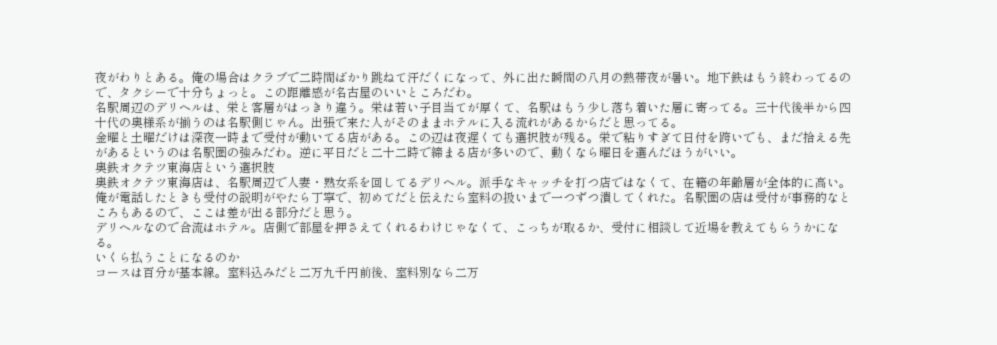夜がわりとある。俺の場合はクラブで二時間ばかり跳ねて汗だくになって、外に出た瞬間の八月の熱帯夜が暑い。地下鉄はもう終わってるので、タクシーで十分ちょっと。この距離感が名古屋のいいところだわ。
名駅周辺のデリヘルは、栄と客層がはっきり違う。栄は若い子目当てが厚くて、名駅はもう少し落ち着いた層に寄ってる。三十代後半から四十代の奥様系が揃うのは名駅側じゃん。出張で来た人がそのままホテルに入る流れがあるからだと思ってる。
金曜と土曜だけは深夜一時まで受付が動いてる店がある。この辺は夜遅くても選択肢が残る。栄で粘りすぎて日付を跨いでも、まだ拾える先があるというのは名駅圏の強みだわ。逆に平日だと二十二時で締まる店が多いので、動くなら曜日を選んだほうがいい。
奥鉄オクテツ東海店という選択肢
奥鉄オクテツ東海店は、名駅周辺で人妻・熟女系を回してるデリヘル。派手なキャッチを打つ店ではなくて、在籍の年齢層が全体的に高い。俺が電話したときも受付の説明がやたら丁寧で、初めてだと伝えたら室料の扱いまで一つずつ潰してくれた。名駅圏の店は受付が事務的なところもあるので、ここは差が出る部分だと思う。
デリヘルなので合流はホテル。店側で部屋を押さえてくれるわけじゃなくて、こっちが取るか、受付に相談して近場を教えてもらうかになる。
いくら払うことになるのか
コースは百分が基本線。室料込みだと二万九千円前後、室料別なら二万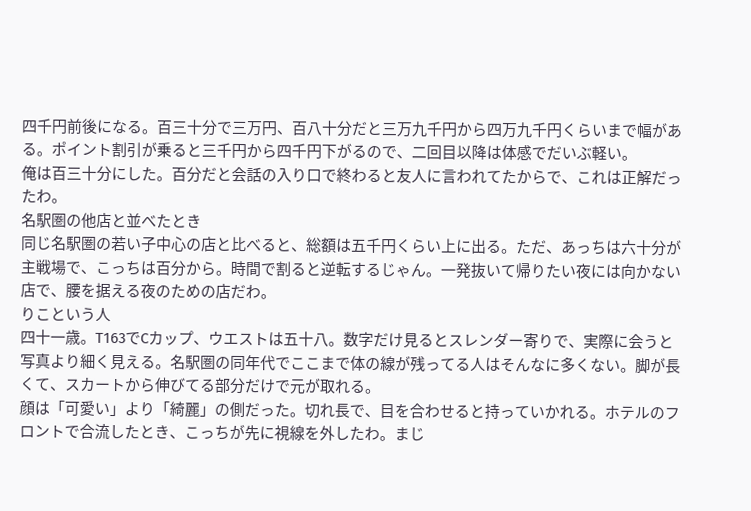四千円前後になる。百三十分で三万円、百八十分だと三万九千円から四万九千円くらいまで幅がある。ポイント割引が乗ると三千円から四千円下がるので、二回目以降は体感でだいぶ軽い。
俺は百三十分にした。百分だと会話の入り口で終わると友人に言われてたからで、これは正解だったわ。
名駅圏の他店と並べたとき
同じ名駅圏の若い子中心の店と比べると、総額は五千円くらい上に出る。ただ、あっちは六十分が主戦場で、こっちは百分から。時間で割ると逆転するじゃん。一発抜いて帰りたい夜には向かない店で、腰を据える夜のための店だわ。
りこという人
四十一歳。T163でCカップ、ウエストは五十八。数字だけ見るとスレンダー寄りで、実際に会うと写真より細く見える。名駅圏の同年代でここまで体の線が残ってる人はそんなに多くない。脚が長くて、スカートから伸びてる部分だけで元が取れる。
顔は「可愛い」より「綺麗」の側だった。切れ長で、目を合わせると持っていかれる。ホテルのフロントで合流したとき、こっちが先に視線を外したわ。まじ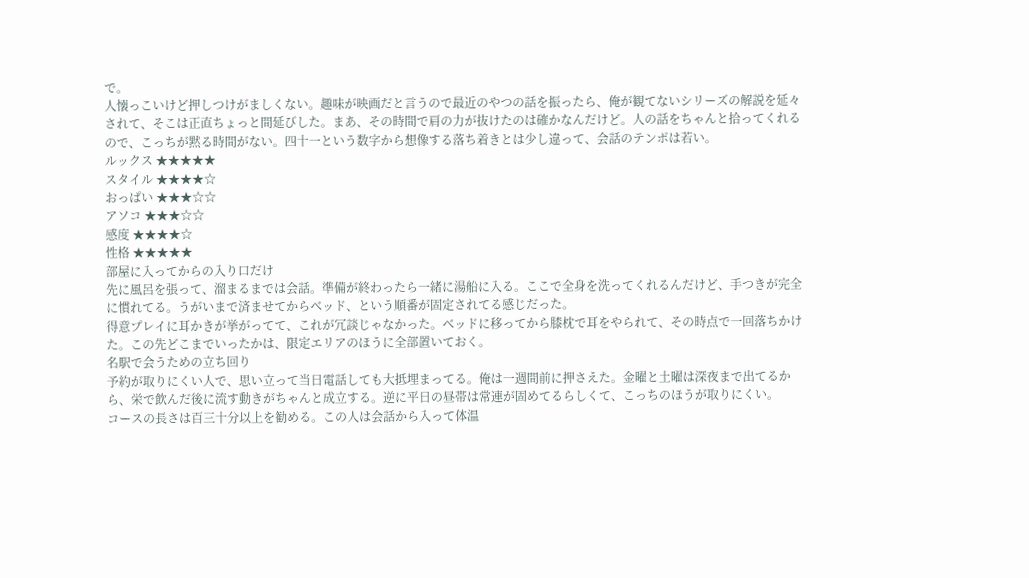で。
人懐っこいけど押しつけがましくない。趣味が映画だと言うので最近のやつの話を振ったら、俺が観てないシリーズの解説を延々されて、そこは正直ちょっと間延びした。まあ、その時間で肩の力が抜けたのは確かなんだけど。人の話をちゃんと拾ってくれるので、こっちが黙る時間がない。四十一という数字から想像する落ち着きとは少し違って、会話のテンポは若い。
ルックス ★★★★★
スタイル ★★★★☆
おっぱい ★★★☆☆
アソコ ★★★☆☆
感度 ★★★★☆
性格 ★★★★★
部屋に入ってからの入り口だけ
先に風呂を張って、溜まるまでは会話。準備が終わったら一緒に湯船に入る。ここで全身を洗ってくれるんだけど、手つきが完全に慣れてる。うがいまで済ませてからベッド、という順番が固定されてる感じだった。
得意プレイに耳かきが挙がってて、これが冗談じゃなかった。ベッドに移ってから膝枕で耳をやられて、その時点で一回落ちかけた。この先どこまでいったかは、限定エリアのほうに全部置いておく。
名駅で会うための立ち回り
予約が取りにくい人で、思い立って当日電話しても大抵埋まってる。俺は一週間前に押さえた。金曜と土曜は深夜まで出てるから、栄で飲んだ後に流す動きがちゃんと成立する。逆に平日の昼帯は常連が固めてるらしくて、こっちのほうが取りにくい。
コースの長さは百三十分以上を勧める。この人は会話から入って体温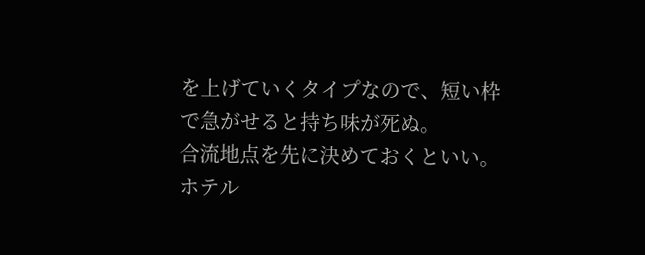を上げていくタイプなので、短い枠で急がせると持ち味が死ぬ。
合流地点を先に決めておくといい。ホテル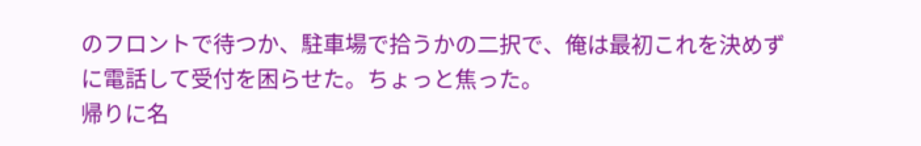のフロントで待つか、駐車場で拾うかの二択で、俺は最初これを決めずに電話して受付を困らせた。ちょっと焦った。
帰りに名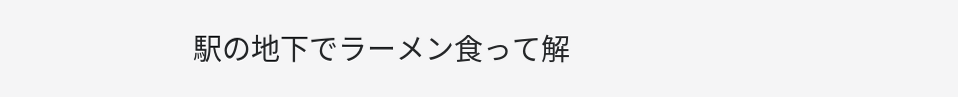駅の地下でラーメン食って解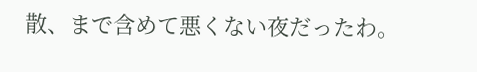散、まで含めて悪くない夜だったわ。